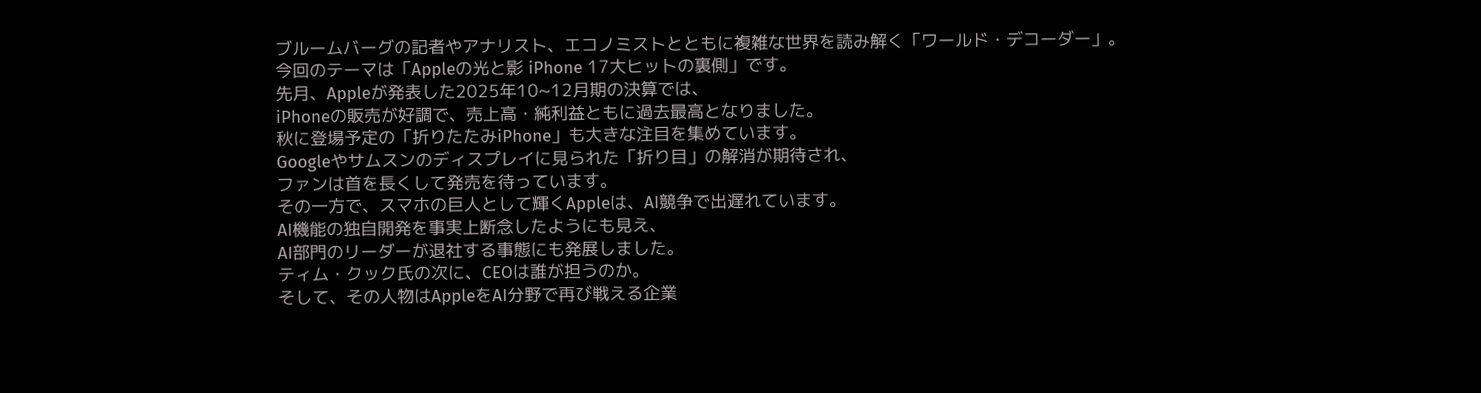ブルームバーグの記者やアナリスト、エコノミストとともに複雑な世界を読み解く「ワールド・デコーダー」。
今回のテーマは「Appleの光と影 iPhone 17大ヒットの裏側」です。
先月、Appleが発表した2025年10~12月期の決算では、
iPhoneの販売が好調で、売上高・純利益ともに過去最高となりました。
秋に登場予定の「折りたたみiPhone」も大きな注目を集めています。
Googleやサムスンのディスプレイに見られた「折り目」の解消が期待され、
ファンは首を長くして発売を待っています。
その一方で、スマホの巨人として輝くAppleは、AI競争で出遅れています。
AI機能の独自開発を事実上断念したようにも見え、
AI部門のリーダーが退社する事態にも発展しました。
ティム・クック氏の次に、CEOは誰が担うのか。
そして、その人物はAppleをAI分野で再び戦える企業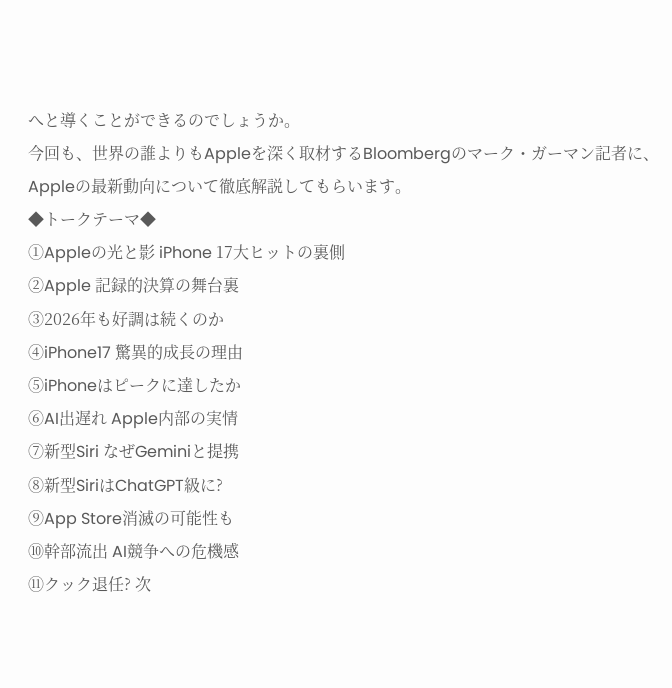へと導くことができるのでしょうか。
今回も、世界の誰よりもAppleを深く取材するBloombergのマーク・ガーマン記者に、Appleの最新動向について徹底解説してもらいます。
◆トークテーマ◆
①Appleの光と影 iPhone 17大ヒットの裏側
②Apple 記録的決算の舞台裏
③2026年も好調は続くのか
④iPhone17 驚異的成長の理由
⑤iPhoneはピークに達したか
⑥AI出遅れ Apple内部の実情
⑦新型Siri なぜGeminiと提携
⑧新型SiriはChatGPT級に?
⑨App Store消滅の可能性も
⑩幹部流出 AI競争への危機感
⑪クック退任? 次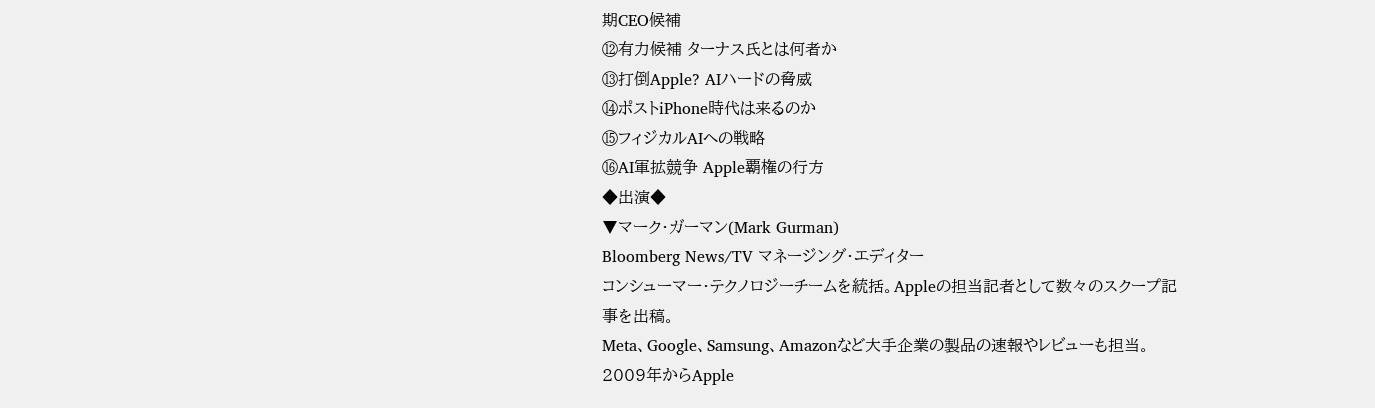期CEO候補
⑫有力候補 ターナス氏とは何者か
⑬打倒Apple? AIハードの脅威
⑭ポストiPhone時代は来るのか
⑮フィジカルAIへの戦略
⑯AI軍拡競争 Apple覇権の行方
◆出演◆
▼マーク・ガーマン(Mark Gurman)
Bloomberg News/TV マネージング・エディター
コンシューマー・テクノロジーチームを統括。Appleの担当記者として数々のスクープ記事を出稿。
Meta、Google、Samsung、Amazonなど大手企業の製品の速報やレビューも担当。2009年からApple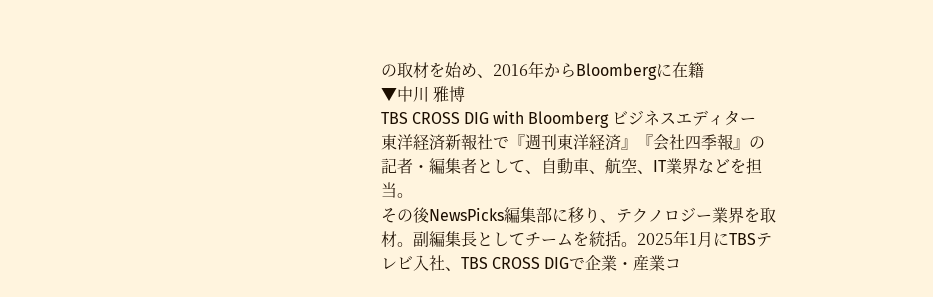の取材を始め、2016年からBloombergに在籍
▼中川 雅博
TBS CROSS DIG with Bloomberg ビジネスエディター
東洋経済新報社で『週刊東洋経済』『会社四季報』の記者・編集者として、自動車、航空、IT業界などを担当。
その後NewsPicks編集部に移り、テクノロジー業界を取材。副編集長としてチームを統括。2025年1月にTBSテレビ入社、TBS CROSS DIGで企業・産業コ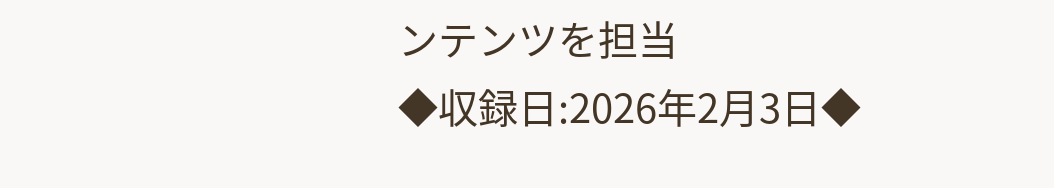ンテンツを担当
◆収録日:2026年2月3日◆